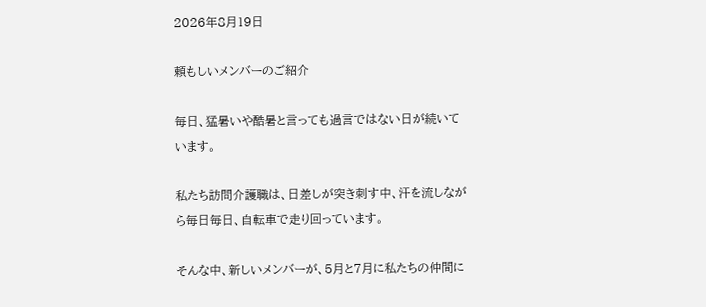2026年8月19日

頼もしいメンバーのご紹介

毎日、猛暑いや酷暑と言っても過言ではない日が続いています。

私たち訪問介護職は、日差しが突き刺す中、汗を流しながら毎日毎日、自転車で走り回っています。

そんな中、新しいメンバーが、5月と7月に私たちの仲間に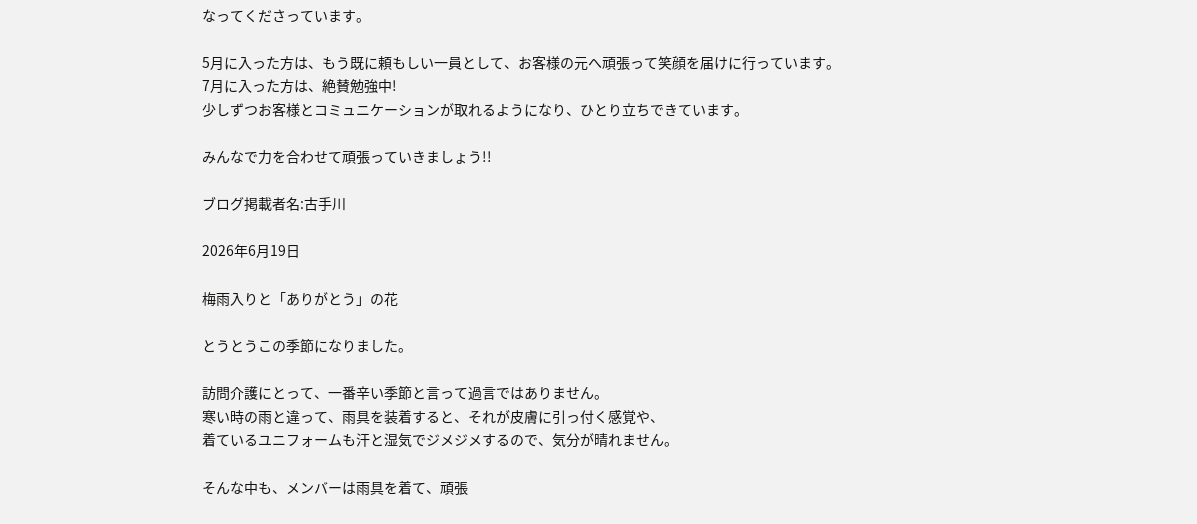なってくださっています。

5月に入った方は、もう既に頼もしい一員として、お客様の元へ頑張って笑顔を届けに行っています。
7月に入った方は、絶賛勉強中!
少しずつお客様とコミュニケーションが取れるようになり、ひとり立ちできています。

みんなで力を合わせて頑張っていきましょう!!

ブログ掲載者名:古手川

2026年6月19日

梅雨入りと「ありがとう」の花

とうとうこの季節になりました。

訪問介護にとって、一番辛い季節と言って過言ではありません。
寒い時の雨と違って、雨具を装着すると、それが皮膚に引っ付く感覚や、
着ているユニフォームも汗と湿気でジメジメするので、気分が晴れません。

そんな中も、メンバーは雨具を着て、頑張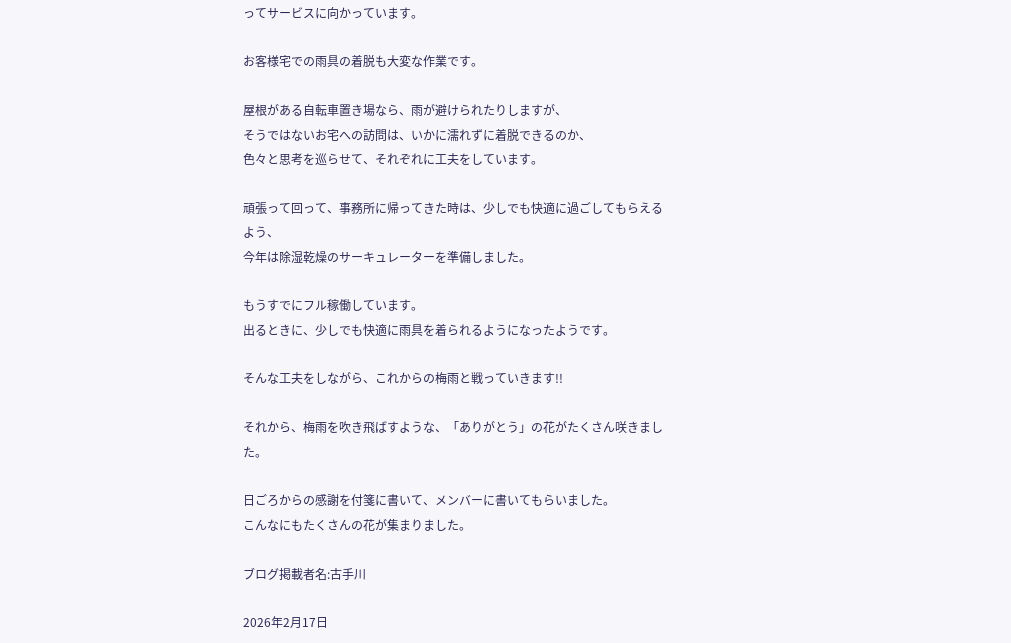ってサービスに向かっています。

お客様宅での雨具の着脱も大変な作業です。

屋根がある自転車置き場なら、雨が避けられたりしますが、
そうではないお宅への訪問は、いかに濡れずに着脱できるのか、
色々と思考を巡らせて、それぞれに工夫をしています。

頑張って回って、事務所に帰ってきた時は、少しでも快適に過ごしてもらえるよう、
今年は除湿乾燥のサーキュレーターを準備しました。

もうすでにフル稼働しています。
出るときに、少しでも快適に雨具を着られるようになったようです。

そんな工夫をしながら、これからの梅雨と戦っていきます!!

それから、梅雨を吹き飛ばすような、「ありがとう」の花がたくさん咲きました。

日ごろからの感謝を付箋に書いて、メンバーに書いてもらいました。
こんなにもたくさんの花が集まりました。

ブログ掲載者名:古手川

2026年2月17日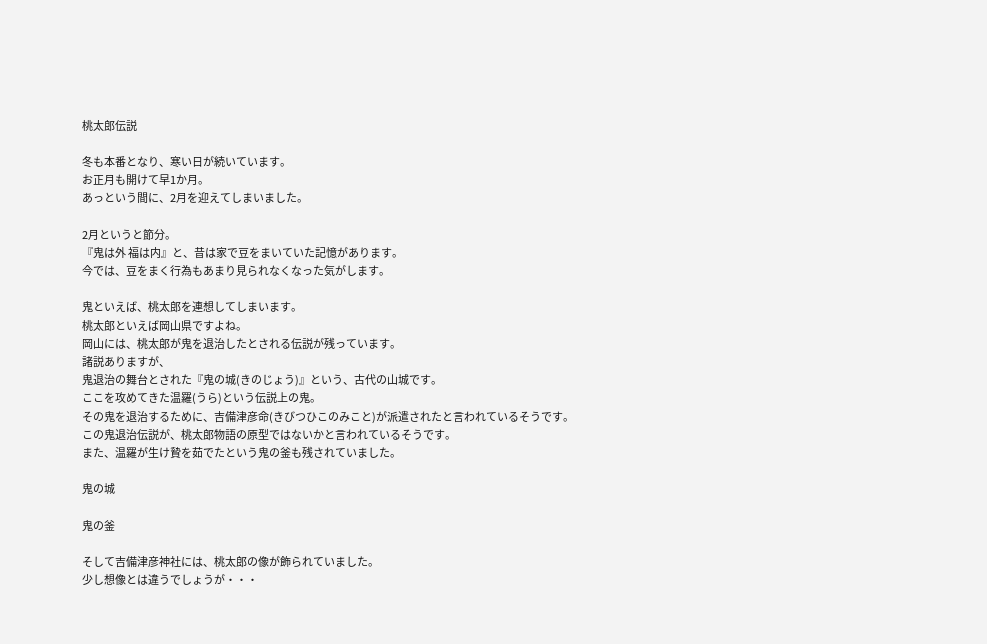桃太郎伝説

冬も本番となり、寒い日が続いています。
お正月も開けて早1か月。
あっという間に、2月を迎えてしまいました。

2月というと節分。
『鬼は外 福は内』と、昔は家で豆をまいていた記憶があります。
今では、豆をまく行為もあまり見られなくなった気がします。

鬼といえば、桃太郎を連想してしまいます。
桃太郎といえば岡山県ですよね。
岡山には、桃太郎が鬼を退治したとされる伝説が残っています。
諸説ありますが、
鬼退治の舞台とされた『鬼の城(きのじょう)』という、古代の山城です。
ここを攻めてきた温羅(うら)という伝説上の鬼。
その鬼を退治するために、吉備津彦命(きびつひこのみこと)が派遣されたと言われているそうです。
この鬼退治伝説が、桃太郎物語の原型ではないかと言われているそうです。
また、温羅が生け贄を茹でたという鬼の釜も残されていました。

鬼の城

鬼の釜

そして吉備津彦神社には、桃太郎の像が飾られていました。
少し想像とは違うでしょうが・・・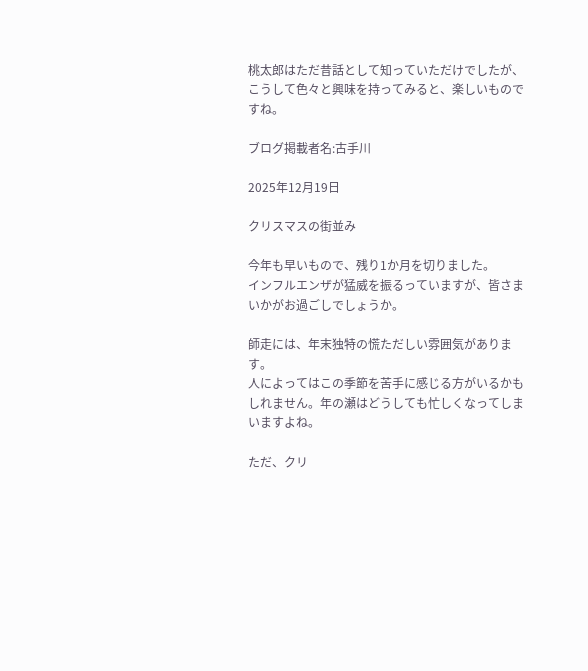桃太郎はただ昔話として知っていただけでしたが、こうして色々と興味を持ってみると、楽しいものですね。

ブログ掲載者名:古手川

2025年12月19日

クリスマスの街並み

今年も早いもので、残り1か月を切りました。
インフルエンザが猛威を振るっていますが、皆さまいかがお過ごしでしょうか。

師走には、年末独特の慌ただしい雰囲気があります。
人によってはこの季節を苦手に感じる方がいるかもしれません。年の瀬はどうしても忙しくなってしまいますよね。

ただ、クリ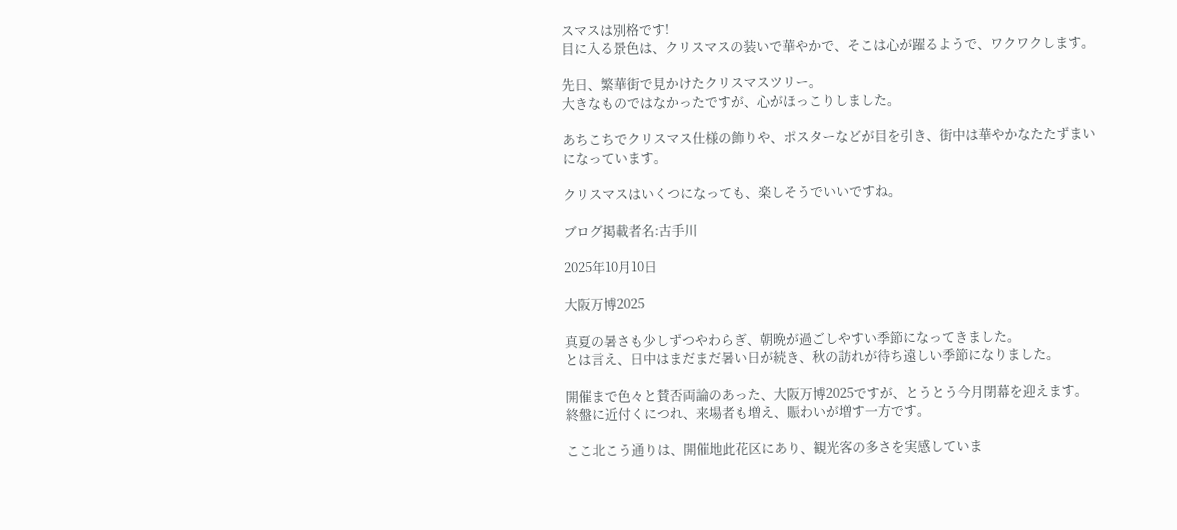スマスは別格です!
目に入る景色は、クリスマスの装いで華やかで、そこは心が躍るようで、ワクワクします。

先日、繁華街で見かけたクリスマスツリー。
大きなものではなかったですが、心がほっこりしました。

あちこちでクリスマス仕様の飾りや、ポスターなどが目を引き、街中は華やかなたたずまいになっています。

クリスマスはいくつになっても、楽しそうでいいですね。

ブログ掲載者名:古手川

2025年10月10日

大阪万博2025

真夏の暑さも少しずつやわらぎ、朝晩が過ごしやすい季節になってきました。
とは言え、日中はまだまだ暑い日が続き、秋の訪れが待ち遠しい季節になりました。

開催まで色々と賛否両論のあった、大阪万博2025ですが、とうとう今月閉幕を迎えます。
終盤に近付くにつれ、来場者も増え、賑わいが増す一方です。

ここ北こう通りは、開催地此花区にあり、観光客の多さを実感していま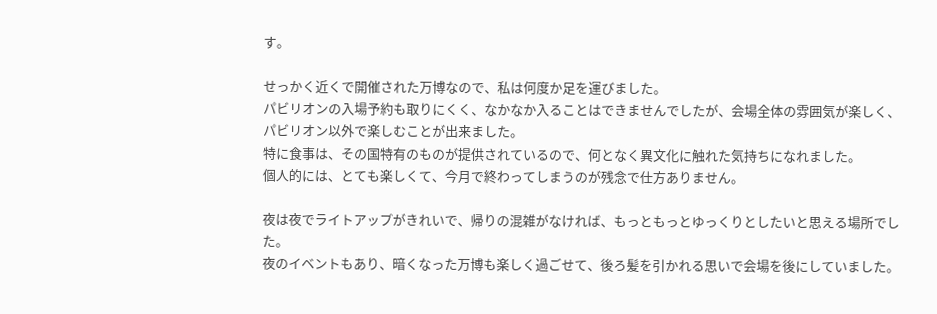す。

せっかく近くで開催された万博なので、私は何度か足を運びました。
パビリオンの入場予約も取りにくく、なかなか入ることはできませんでしたが、会場全体の雰囲気が楽しく、パビリオン以外で楽しむことが出来ました。
特に食事は、その国特有のものが提供されているので、何となく異文化に触れた気持ちになれました。
個人的には、とても楽しくて、今月で終わってしまうのが残念で仕方ありません。

夜は夜でライトアップがきれいで、帰りの混雑がなければ、もっともっとゆっくりとしたいと思える場所でした。
夜のイベントもあり、暗くなった万博も楽しく過ごせて、後ろ髪を引かれる思いで会場を後にしていました。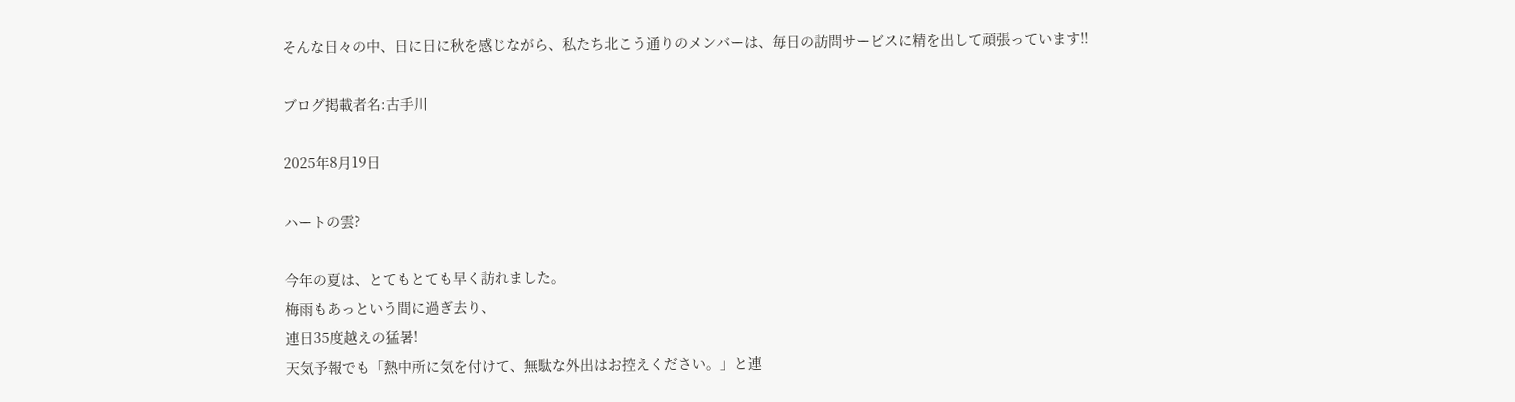そんな日々の中、日に日に秋を感じながら、私たち北こう通りのメンバーは、毎日の訪問サービスに精を出して頑張っています!!

ブログ掲載者名:古手川

2025年8月19日

ハートの雲?

今年の夏は、とてもとても早く訪れました。
梅雨もあっという間に過ぎ去り、
連日35度越えの猛暑!
天気予報でも「熱中所に気を付けて、無駄な外出はお控えください。」と連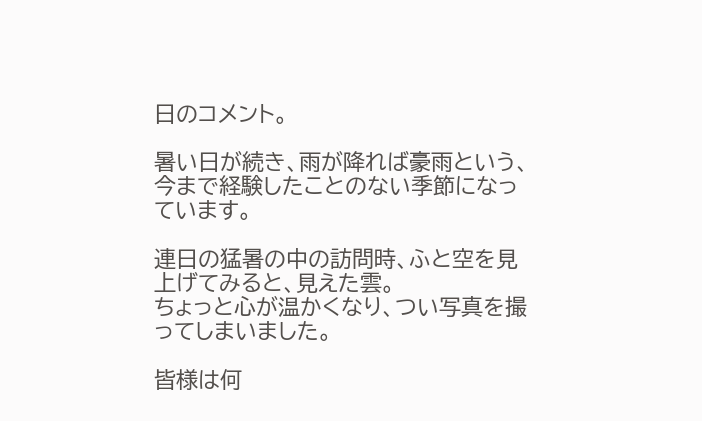日のコメント。

暑い日が続き、雨が降れば豪雨という、今まで経験したことのない季節になっています。

連日の猛暑の中の訪問時、ふと空を見上げてみると、見えた雲。
ちょっと心が温かくなり、つい写真を撮ってしまいました。

皆様は何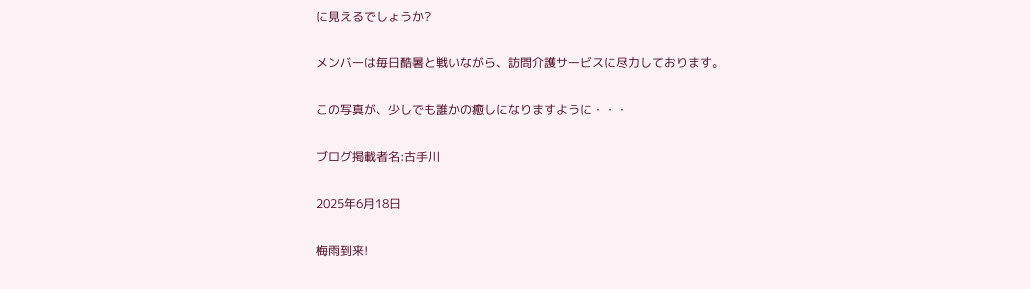に見えるでしょうか?

メンバーは毎日酷暑と戦いながら、訪問介護サービスに尽力しております。

この写真が、少しでも誰かの癒しになりますように・・・

ブログ掲載者名:古手川

2025年6月18日

梅雨到来!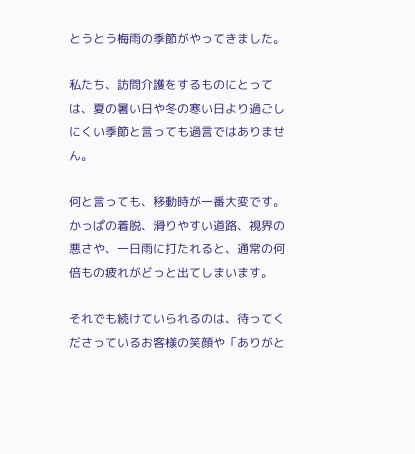とうとう梅雨の季節がやってきました。

私たち、訪問介護をするものにとっては、夏の暑い日や冬の寒い日より過ごしにくい季節と言っても過言ではありません。

何と言っても、移動時が一番大変です。
かっぱの着脱、滑りやすい道路、視界の悪さや、一日雨に打たれると、通常の何倍もの疲れがどっと出てしまいます。

それでも続けていられるのは、待ってくださっているお客様の笑顔や「ありがと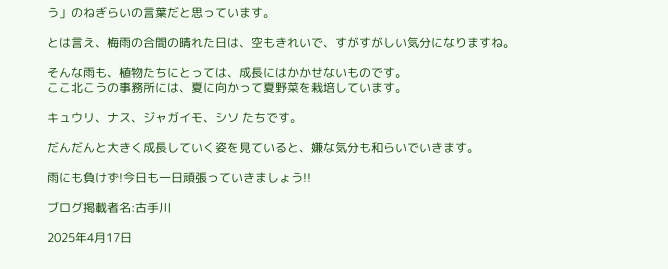う」のねぎらいの言葉だと思っています。

とは言え、梅雨の合間の晴れた日は、空もきれいで、すがすがしい気分になりますね。

そんな雨も、植物たちにとっては、成長にはかかせないものです。
ここ北こうの事務所には、夏に向かって夏野菜を栽培しています。

キュウリ、ナス、ジャガイモ、シソ たちです。

だんだんと大きく成長していく姿を見ていると、嫌な気分も和らいでいきます。

雨にも負けず!今日も一日頑張っていきましょう!!

ブログ掲載者名:古手川

2025年4月17日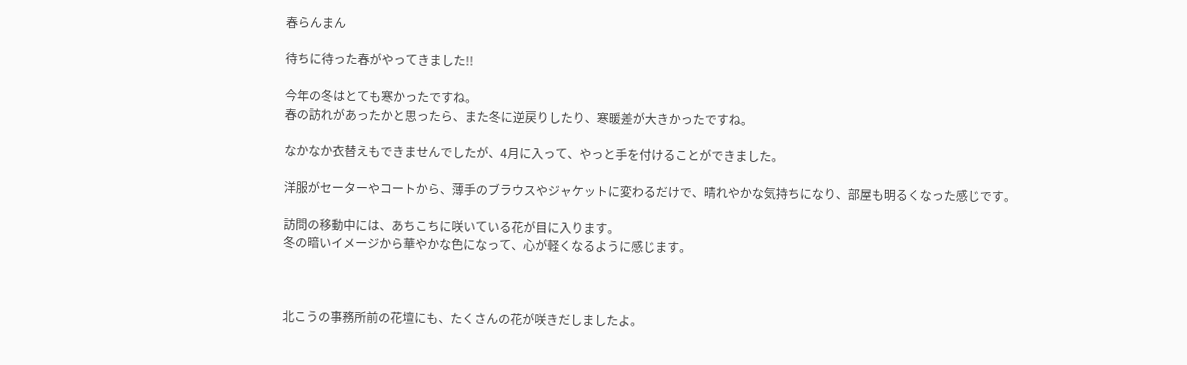春らんまん

待ちに待った春がやってきました!!

今年の冬はとても寒かったですね。
春の訪れがあったかと思ったら、また冬に逆戻りしたり、寒暖差が大きかったですね。

なかなか衣替えもできませんでしたが、4月に入って、やっと手を付けることができました。

洋服がセーターやコートから、薄手のブラウスやジャケットに変わるだけで、晴れやかな気持ちになり、部屋も明るくなった感じです。

訪問の移動中には、あちこちに咲いている花が目に入ります。
冬の暗いイメージから華やかな色になって、心が軽くなるように感じます。



北こうの事務所前の花壇にも、たくさんの花が咲きだしましたよ。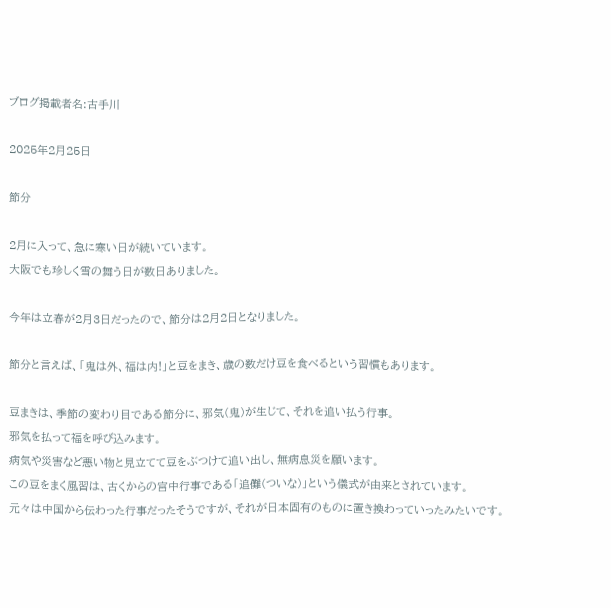ブログ掲載者名:古手川

2025年2月25日

節分

2月に入って、急に寒い日が続いています。
大阪でも珍しく雪の舞う日が数日ありました。

今年は立春が2月3日だったので、節分は2月2日となりました。

節分と言えば、「鬼は外、福は内!」と豆をまき、歳の数だけ豆を食べるという習慣もあります。

豆まきは、季節の変わり目である節分に、邪気(鬼)が生じて、それを追い払う行事。
邪気を払って福を呼び込みます。
病気や災害など悪い物と見立てて豆をぶつけて追い出し、無病息災を願います。
この豆をまく風習は、古くからの宮中行事である「追儺(ついな)」という儀式が由来とされています。
元々は中国から伝わった行事だったそうですが、それが日本固有のものに置き換わっていったみたいです。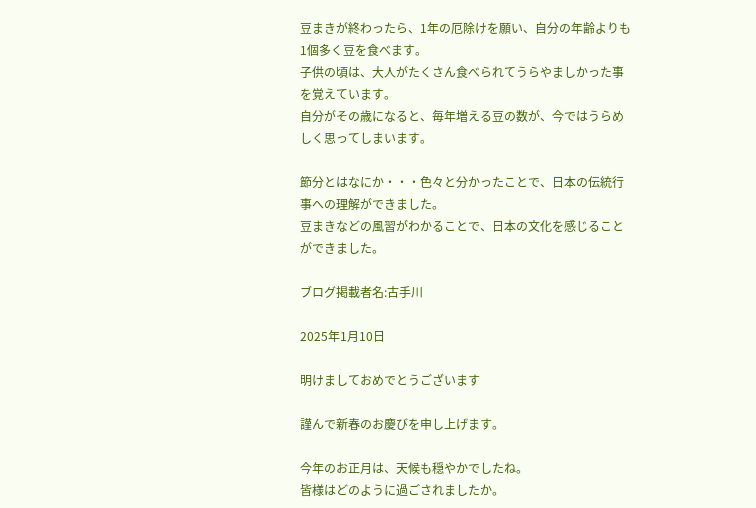豆まきが終わったら、1年の厄除けを願い、自分の年齢よりも1個多く豆を食べます。
子供の頃は、大人がたくさん食べられてうらやましかった事を覚えています。
自分がその歳になると、毎年増える豆の数が、今ではうらめしく思ってしまいます。

節分とはなにか・・・色々と分かったことで、日本の伝統行事への理解ができました。
豆まきなどの風習がわかることで、日本の文化を感じることができました。

ブログ掲載者名:古手川

2025年1月10日

明けましておめでとうございます

謹んで新春のお慶びを申し上げます。

今年のお正月は、天候も穏やかでしたね。
皆様はどのように過ごされましたか。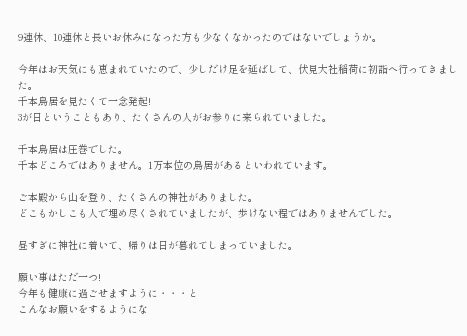9連休、10連休と長いお休みになった方も少なくなかったのではないでしょうか。

今年はお天気にも恵まれていたので、少しだけ足を延ばして、伏見大社稲荷に初詣へ行ってきました。
千本鳥居を見たくて一念発起!
3が日ということもあり、たくさんの人がお参りに来られていました。

千本鳥居は圧巻でした。
千本どころではありません。1万本位の鳥居があるといわれています。

ご本殿から山を登り、たくさんの神社がありました。
どこもかしこも人で埋め尽くされていましたが、歩けない程ではありませんでした。

昼すぎに神社に着いて、帰りは日が暮れてしまっていました。

願い事はただ一つ!
今年も健康に過ごせますように・・・と
こんなお願いをするようにな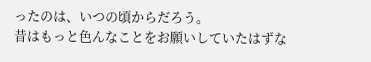ったのは、いつの頃からだろう。
昔はもっと色んなことをお願いしていたはずな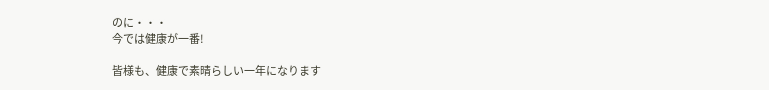のに・・・
今では健康が一番!

皆様も、健康で素晴らしい一年になります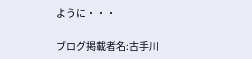ように・・・

ブログ掲載者名:古手川